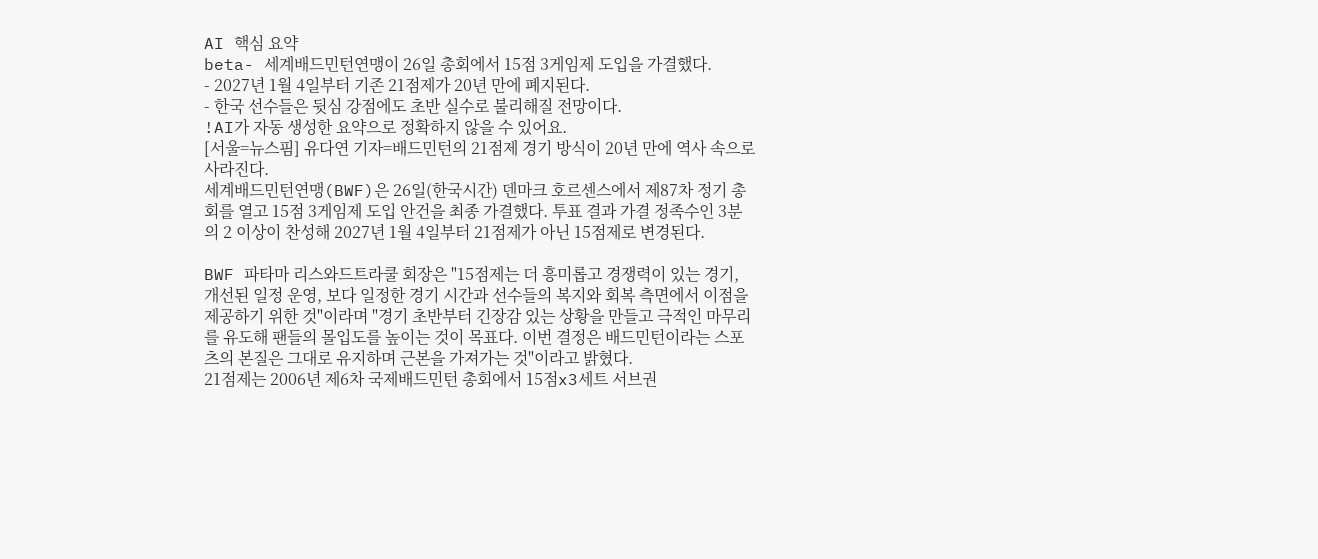AI 핵심 요약
beta- 세계배드민턴연맹이 26일 총회에서 15점 3게임제 도입을 가결했다.
- 2027년 1월 4일부터 기존 21점제가 20년 만에 폐지된다.
- 한국 선수들은 뒷심 강점에도 초반 실수로 불리해질 전망이다.
!AI가 자동 생성한 요약으로 정확하지 않을 수 있어요.
[서울=뉴스핌] 유다연 기자=배드민턴의 21점제 경기 방식이 20년 만에 역사 속으로 사라진다.
세계배드민턴연맹(BWF)은 26일(한국시간) 덴마크 호르센스에서 제87차 정기 총회를 열고 15점 3게임제 도입 안건을 최종 가결했다. 투표 결과 가결 정족수인 3분의 2 이상이 찬성해 2027년 1월 4일부터 21점제가 아닌 15점제로 변경된다.

BWF 파타마 리스와드트라쿨 회장은 "15점제는 더 흥미롭고 경쟁력이 있는 경기, 개선된 일정 운영, 보다 일정한 경기 시간과 선수들의 복지와 회복 측면에서 이점을 제공하기 위한 것"이라며 "경기 초반부터 긴장감 있는 상황을 만들고 극적인 마무리를 유도해 팬들의 몰입도를 높이는 것이 목표다. 이번 결정은 배드민턴이라는 스포츠의 본질은 그대로 유지하며 근본을 가져가는 것"이라고 밝혔다.
21점제는 2006년 제6차 국제배드민턴 총회에서 15점x3세트 서브권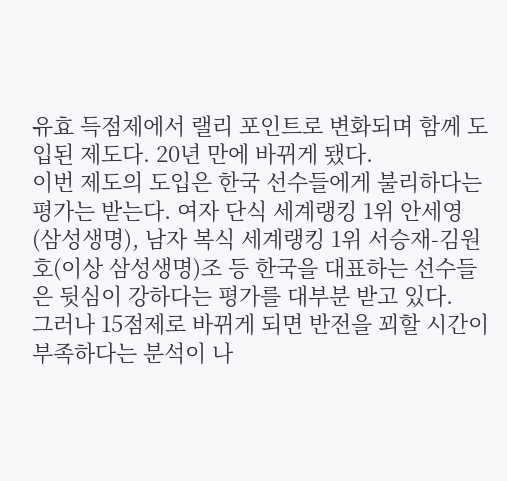유효 득점제에서 랠리 포인트로 변화되며 함께 도입된 제도다. 20년 만에 바뀌게 됐다.
이번 제도의 도입은 한국 선수들에게 불리하다는 평가는 받는다. 여자 단식 세계랭킹 1위 안세영(삼성생명), 남자 복식 세계랭킹 1위 서승재-김원호(이상 삼성생명)조 등 한국을 대표하는 선수들은 뒷심이 강하다는 평가를 대부분 받고 있다.
그러나 15점제로 바뀌게 되면 반전을 꾀할 시간이 부족하다는 분석이 나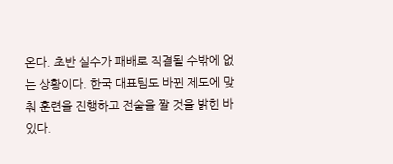온다. 초반 실수가 패배로 직결될 수밖에 없는 상황이다. 한국 대표팀도 바뀐 제도에 맞춰 훈련을 진행하고 전술을 짤 것을 밝힌 바 있다.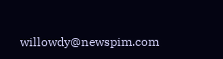willowdy@newspim.com